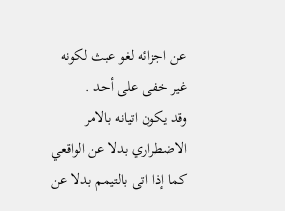عن اجزائه لغو عبث لكونه غير خفى على أحد .
وقد يكون اتيانه بالامر الاضطراري بدلا عن الواقعي كما إذا اتى بالتيمم بدلا عن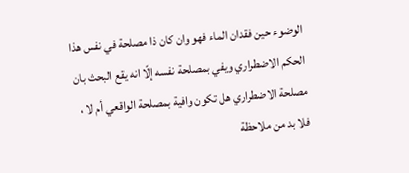الوضوء حين فقدان الماء فهو وان كان ذا مصلحة في نفس هذا الحكم الاضطراري ويفي بمصلحة نفسه إلّا انه يقع البحث بان مصلحة الاضطراري هل تكون وافية بمصلحة الواقعي أم لا ، فلا بد من ملاحظة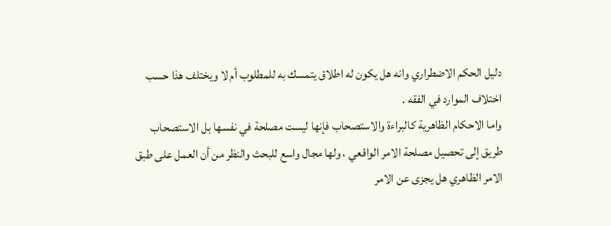دليل الحكم الاضطراري وانه هل يكون له اطلاق يتمسك به للمطلوب أم لا ويختلف هذا حسب اختلاف الموارد في الفقه .
واما الاحكام الظاهرية كالبراءة والاستصحاب فإنها ليست مصلحة في نفسها بل الاستصحاب طريق إلى تحصيل مصلحة الامر الواقعي ، ولها مجال واسع للبحث والنظر من أن العمل على طبق الامر الظاهري هل يجزى عن الامر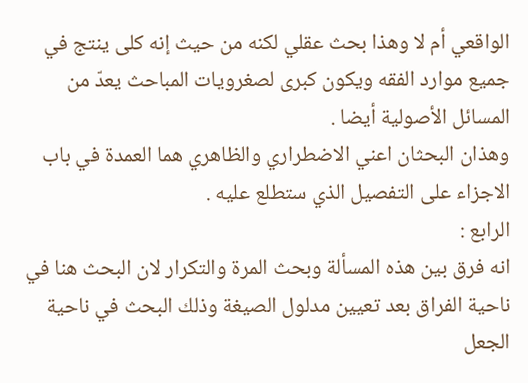الواقعي أم لا وهذا بحث عقلي لكنه من حيث إنه كلى ينتج في جميع موارد الفقه ويكون كبرى لصغرويات المباحث يعدّ من المسائل الأصولية أيضا .
وهذان البحثان اعني الاضطراري والظاهري هما العمدة في باب الاجزاء على التفصيل الذي ستطلع عليه .
الرابع :
انه فرق بين هذه المسألة وبحث المرة والتكرار لان البحث هنا في ناحية الفراق بعد تعيين مدلول الصيغة وذلك البحث في ناحية الجعل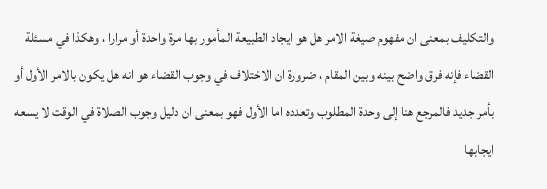والتكليف بمعنى ان مفهوم صيغة الامر هل هو ايجاد الطبيعة المأمور بها مرة واحدة أو مرارا ، وهكذا في مسئلة القضاء فإنه فرق واضح بينه وبين المقام ، ضرورة ان الاختلاف في وجوب القضاء هو انه هل يكون بالامر الأول أو بأمر جديد فالمرجع هنا إلى وحدة المطلوب وتعدده اما الأول فهو بمعنى ان دليل وجوب الصلاة في الوقت لا يسعه ايجابها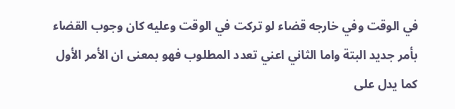في الوقت وفي خارجه قضاء لو تركت في الوقت وعليه كان وجوب القضاء بأمر جديد البتة واما الثاني اعني تعدد المطلوب فهو بمعنى ان الأمر الأول كما يدل على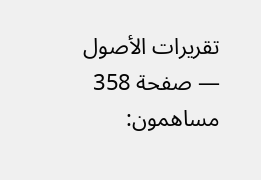تقريرات الأصول — صفحة 358
مساهمون: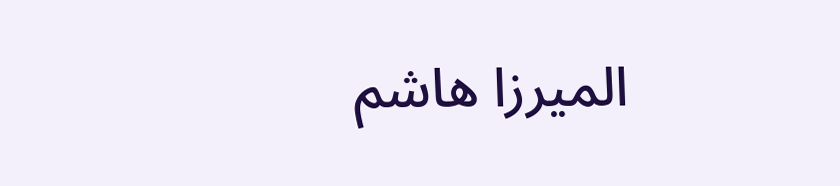الميرزا هاشم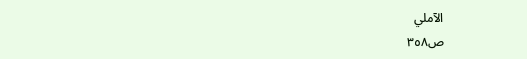الآملي
ص٣٥٨